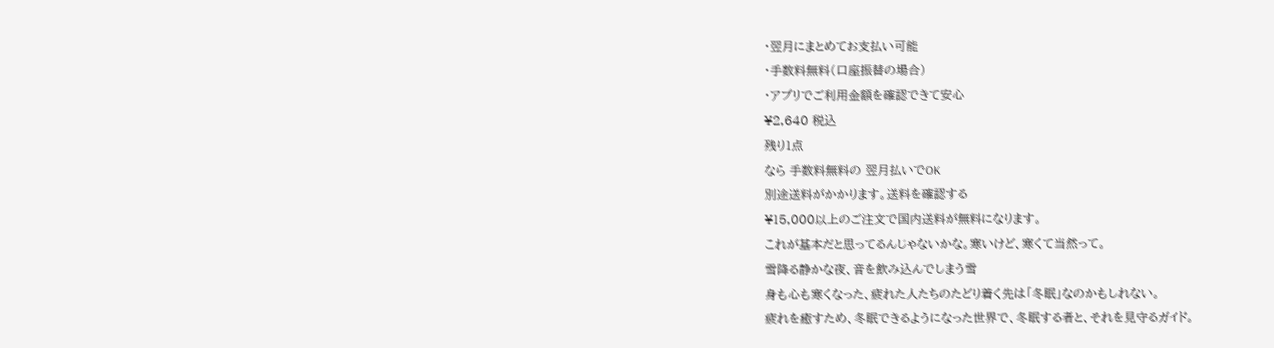・翌月にまとめてお支払い可能
・手数料無料(口座振替の場合)
・アプリでご利用金額を確認できて安心
¥2,640 税込
残り1点
なら 手数料無料の 翌月払いでOK
別途送料がかかります。送料を確認する
¥15,000以上のご注文で国内送料が無料になります。
これが基本だと思ってるんじゃないかな。寒いけど、寒くて当然って。
雪降る静かな夜、音を飲み込んでしまう雪
身も心も寒くなった、疲れた人たちのたどり着く先は「冬眠」なのかもしれない。
疲れを癒すため、冬眠できるようになった世界で、冬眠する者と、それを見守るガイド。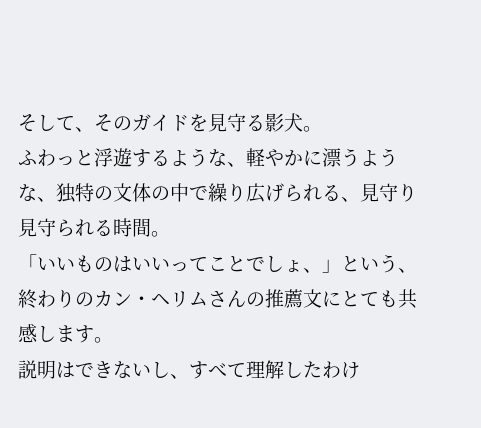そして、そのガイドを見守る影犬。
ふわっと浮遊するような、軽やかに漂うような、独特の文体の中で繰り広げられる、見守り見守られる時間。
「いいものはいいってことでしょ、」という、終わりのカン・ヘリムさんの推薦文にとても共感します。
説明はできないし、すべて理解したわけ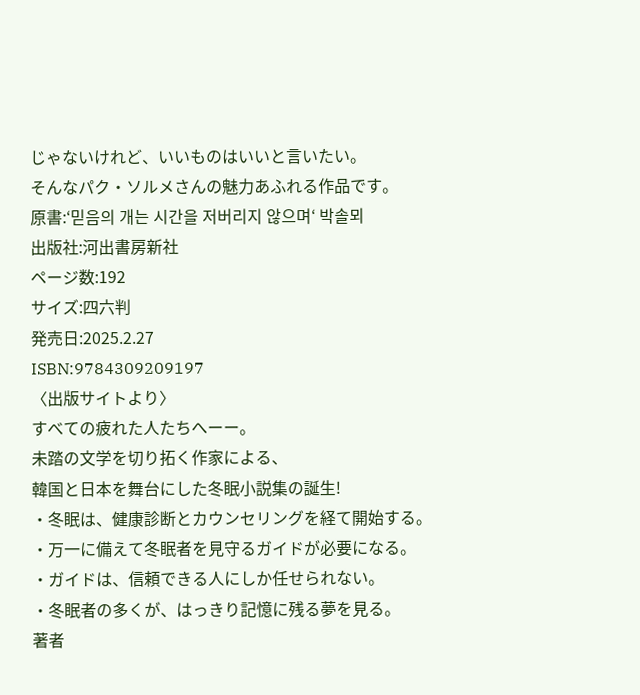じゃないけれど、いいものはいいと言いたい。
そんなパク・ソルメさんの魅力あふれる作品です。
原書:‘믿음의 개는 시간을 저버리지 않으며‘ 박솔뫼
出版社:河出書房新社
ページ数:192
サイズ:四六判
発売日:2025.2.27
ISBN:9784309209197
〈出版サイトより〉
すべての疲れた人たちへーー。
未踏の文学を切り拓く作家による、
韓国と日本を舞台にした冬眠小説集の誕生!
・冬眠は、健康診断とカウンセリングを経て開始する。
・万一に備えて冬眠者を見守るガイドが必要になる。
・ガイドは、信頼できる人にしか任せられない。
・冬眠者の多くが、はっきり記憶に残る夢を見る。
著者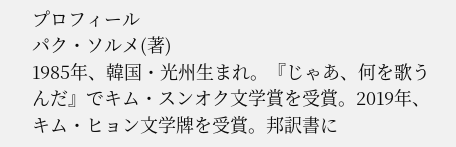プロフィール
パク・ソルメ(著)
1985年、韓国・光州生まれ。『じゃあ、何を歌うんだ』でキム・スンオク文学賞を受賞。2019年、キム・ヒョン文学牌を受賞。邦訳書に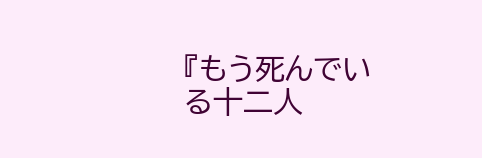『もう死んでいる十二人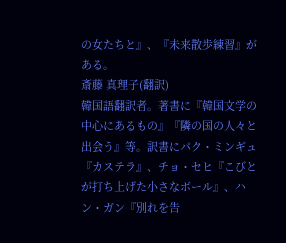の女たちと』、『未来散歩練習』がある。
斎藤 真理子(翻訳)
韓国語翻訳者。著書に『韓国文学の中心にあるもの』『隣の国の人々と出会う』等。訳書にパク・ミンギュ『カステラ』、チョ・セヒ『こびとが打ち上げた小さなボール』、ハン・ガン『別れを告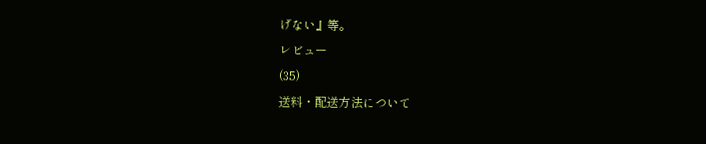げない』等。
レビュー
(35)
送料・配送方法について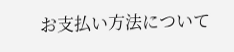お支払い方法について